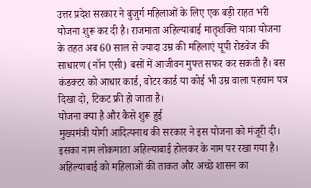उत्तर प्रदेश सरकार ने बुजुर्ग महिलाओं के लिए एक बड़ी राहत भरी योजना शुरू कर दी है। राजमाता अहिल्याबाई मातृशक्ति यात्रा योजना के तहत अब 60 साल से ज्यादा उम्र की महिलाएं यूपी रोडवेज की साधारण (नॉन एसी) बसों में आजीवन मुफ्त सफर कर सकती हैं। बस कंडक्टर को आधार कार्ड, वोटर कार्ड या कोई भी उम्र वाला पहचान पत्र दिखा दो, टिकट फ्री हो जाता है।
योजना क्या है और कैसे शुरू हुई
मुख्यमंत्री योगी आदित्यनाथ की सरकार ने इस योजना को मंजूरी दी। इसका नाम लोकमाता अहिल्याबाई होलकर के नाम पर रखा गया है। अहिल्याबाई को महिलाओं की ताकत और अच्छे शासन का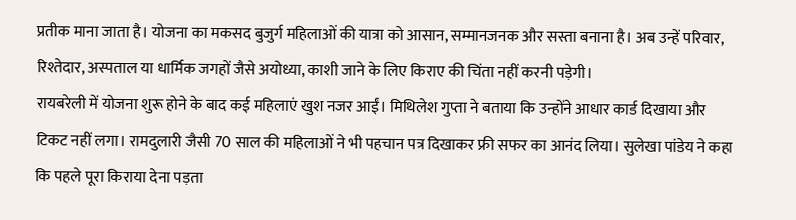प्रतीक माना जाता है। योजना का मकसद बुजुर्ग महिलाओं की यात्रा को आसान, सम्मानजनक और सस्ता बनाना है। अब उन्हें परिवार, रिश्तेदार, अस्पताल या धार्मिक जगहों जैसे अयोध्या, काशी जाने के लिए किराए की चिंता नहीं करनी पड़ेगी।
रायबरेली में योजना शुरू होने के बाद कई महिलाएं खुश नजर आईं। मिथिलेश गुप्ता ने बताया कि उन्होंने आधार कार्ड दिखाया और टिकट नहीं लगा। रामदुलारी जैसी 70 साल की महिलाओं ने भी पहचान पत्र दिखाकर फ्री सफर का आनंद लिया। सुलेखा पांडेय ने कहा कि पहले पूरा किराया देना पड़ता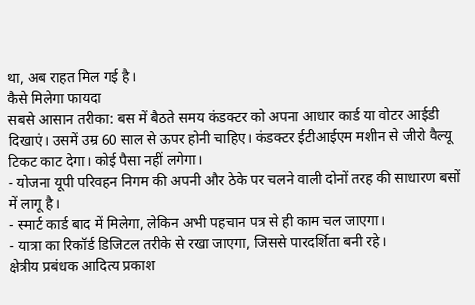था, अब राहत मिल गई है।
कैसे मिलेगा फायदा
सबसे आसान तरीका: बस में बैठते समय कंडक्टर को अपना आधार कार्ड या वोटर आईडी दिखाएं। उसमें उम्र 60 साल से ऊपर होनी चाहिए। कंडक्टर ईटीआईएम मशीन से जीरो वैल्यू टिकट काट देगा। कोई पैसा नहीं लगेगा।
- योजना यूपी परिवहन निगम की अपनी और ठेके पर चलने वाली दोनों तरह की साधारण बसों में लागू है।
- स्मार्ट कार्ड बाद में मिलेगा, लेकिन अभी पहचान पत्र से ही काम चल जाएगा।
- यात्रा का रिकॉर्ड डिजिटल तरीके से रखा जाएगा, जिससे पारदर्शिता बनी रहे।
क्षेत्रीय प्रबंधक आदित्य प्रकाश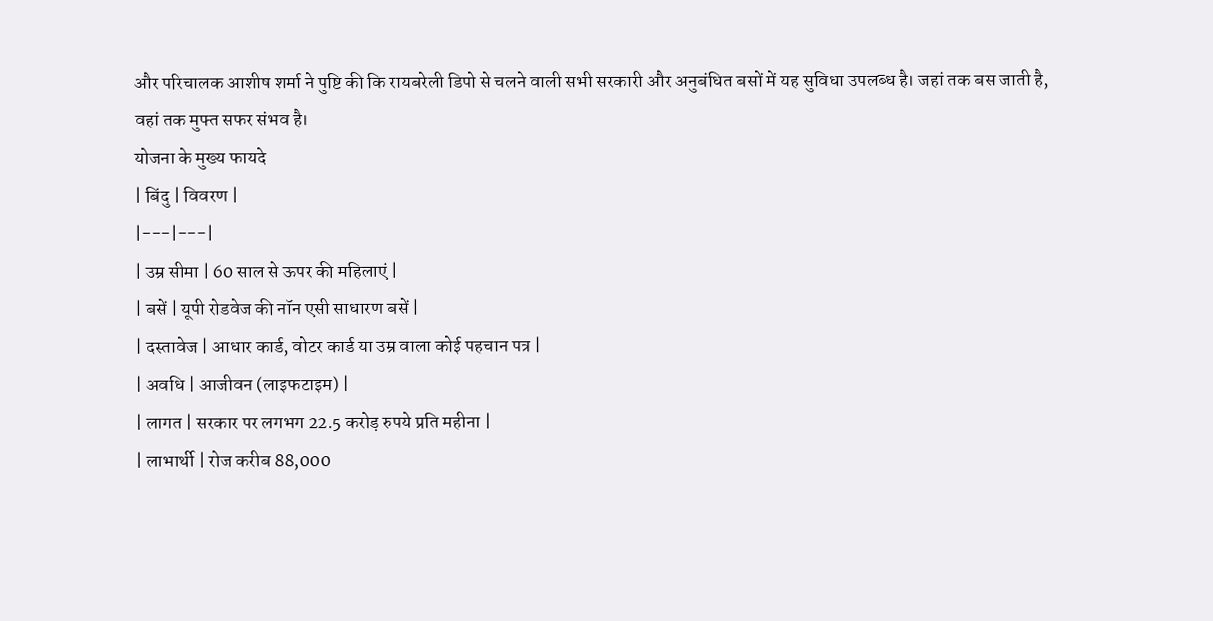और परिचालक आशीष शर्मा ने पुष्टि की कि रायबरेली डिपो से चलने वाली सभी सरकारी और अनुबंधित बसों में यह सुविधा उपलब्ध है। जहां तक बस जाती है, वहां तक मुफ्त सफर संभव है।
योजना के मुख्य फायदे
| बिंदु | विवरण |
|---|---|
| उम्र सीमा | 60 साल से ऊपर की महिलाएं |
| बसें | यूपी रोडवेज की नॉन एसी साधारण बसें |
| दस्तावेज | आधार कार्ड, वोटर कार्ड या उम्र वाला कोई पहचान पत्र |
| अवधि | आजीवन (लाइफटाइम) |
| लागत | सरकार पर लगभग 22.5 करोड़ रुपये प्रति महीना |
| लाभार्थी | रोज करीब 88,000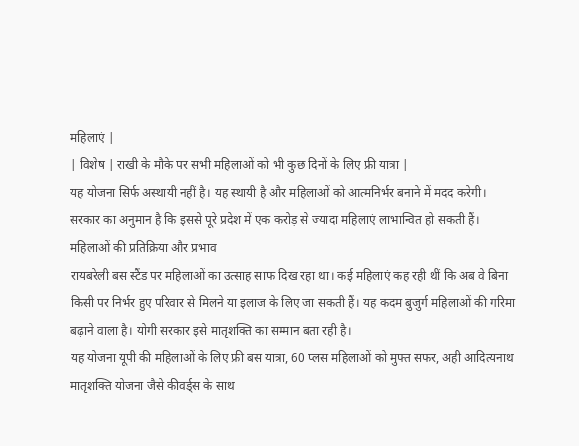महिलाएं |
| विशेष | राखी के मौके पर सभी महिलाओं को भी कुछ दिनों के लिए फ्री यात्रा |
यह योजना सिर्फ अस्थायी नहीं है। यह स्थायी है और महिलाओं को आत्मनिर्भर बनाने में मदद करेगी। सरकार का अनुमान है कि इससे पूरे प्रदेश में एक करोड़ से ज्यादा महिलाएं लाभान्वित हो सकती हैं।
महिलाओं की प्रतिक्रिया और प्रभाव
रायबरेली बस स्टैंड पर महिलाओं का उत्साह साफ दिख रहा था। कई महिलाएं कह रही थीं कि अब वे बिना किसी पर निर्भर हुए परिवार से मिलने या इलाज के लिए जा सकती हैं। यह कदम बुजुर्ग महिलाओं की गरिमा बढ़ाने वाला है। योगी सरकार इसे मातृशक्ति का सम्मान बता रही है।
यह योजना यूपी की महिलाओं के लिए फ्री बस यात्रा, 60 प्लस महिलाओं को मुफ्त सफर, अही आदित्यनाथ मातृशक्ति योजना जैसे कीवर्ड्स के साथ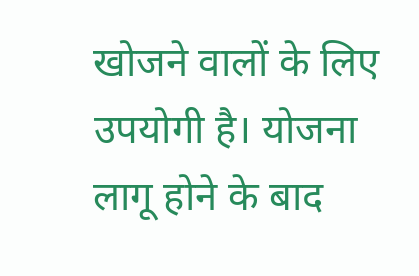खोजने वालों के लिए उपयोगी है। योजना लागू होने के बाद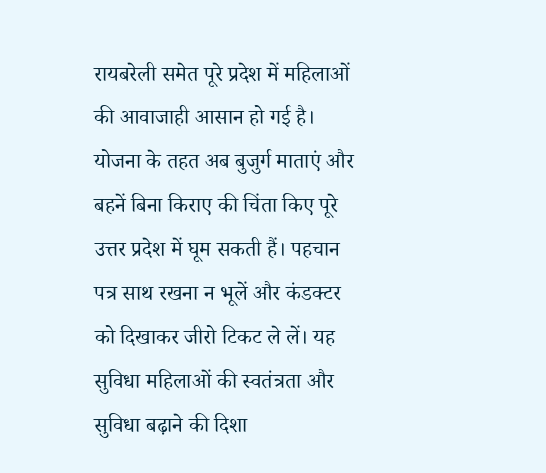रायबरेली समेत पूरे प्रदेश में महिलाओं की आवाजाही आसान हो गई है।
योजना के तहत अब बुजुर्ग माताएं और बहनें बिना किराए की चिंता किए पूरे उत्तर प्रदेश में घूम सकती हैं। पहचान पत्र साथ रखना न भूलें और कंडक्टर को दिखाकर जीरो टिकट ले लें। यह सुविधा महिलाओं की स्वतंत्रता और सुविधा बढ़ाने की दिशा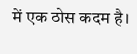में एक ठोस कदम है।